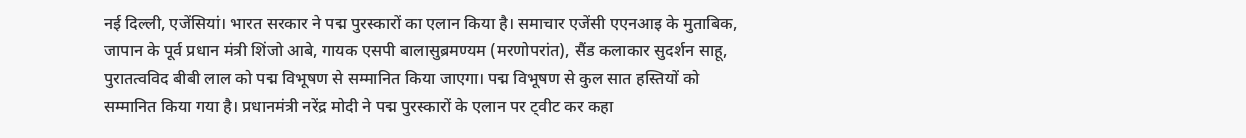नई दिल्ली, एजेंसियां। भारत सरकार ने पद्म पुरस्कारों का एलान किया है। समाचार एजेंसी एएनआइ के मुताबिक, जापान के पूर्व प्रधान मंत्री शिंजो आबे, गायक एसपी बालासुब्रमण्यम (मरणोपरांत), सैंड कलाकार सुदर्शन साहू, पुरातत्वविद बीबी लाल को पद्म विभूषण से सम्मानित किया जाएगा। पद्म विभूषण से कुल सात हस्तियों को सम्मानित किया गया है। प्रधानमंत्री नरेंद्र मोदी ने पद्म पुरस्कारों के एलान पर ट्वीट कर कहा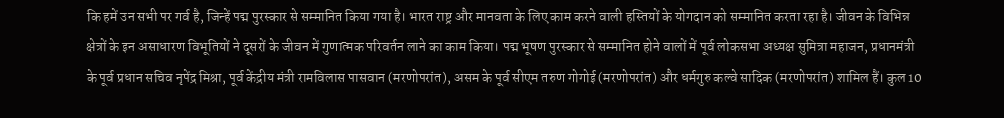कि हमें उन सभी पर गर्व है, जिन्हें पद्म पुरस्कार से सम्मानित किया गया है। भारत राष्ट्र और मानवता के लिए काम करने वाली हस्तियों के योगदान को सम्मानित करता रहा है। जीवन के विभिन्न क्षेत्रों के इन असाधारण विभूतियों ने दूसरों के जीवन में गुणात्मक परिवर्तन लाने का काम किया। पद्म भूषण पुरस्कार से सम्मानित होने वालों में पूर्व लोकसभा अध्यक्ष सुमित्रा महाजन, प्रधानमंत्री के पूर्व प्रधान सचिव नृपेंद्र मिश्रा, पूर्व केंद्रीय मंत्री रामविलास पासवान (मरणोपरांत), असम के पूर्व सीएम तरुण गोगोई (मरणोपरांत) और धर्मगुरु कल्वे सादिक (मरणोपरांत) शामिल हैं। कुल 10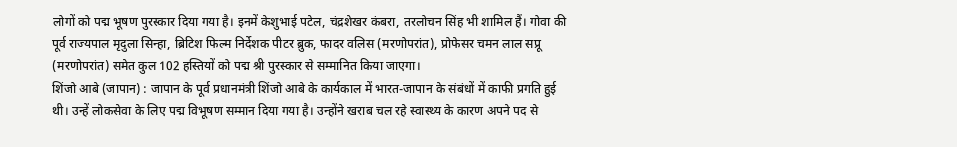लोगों को पद्म भूषण पुरस्कार दिया गया है। इनमें केशुभाई पटेल, चंद्रशेखर कंबरा, तरलोचन सिंह भी शामिल हैं। गोवा की पूर्व राज्यपाल मृदुला सिन्हा, ब्रिटिश फिल्म निर्देशक पीटर ब्रुक, फादर वलिस (मरणोपरांत), प्रोफेसर चमन लाल सप्रू (मरणोपरांत) समेत कुल 102 हस्तियों को पद्म श्री पुरस्कार से सम्मानित किया जाएगा।
शिंजो आबे (जापान) : जापान के पूर्व प्रधानमंत्री शिंजो आबे के कार्यकाल में भारत-जापान के संबंधों में काफी प्रगति हुई थी। उन्हें लोकसेवा के लिए पद्म विभूषण सम्मान दिया गया है। उन्होंने खराब चल रहे स्वास्थ्य के कारण अपने पद से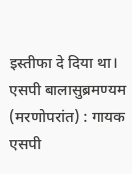इस्तीफा दे दिया था।
एसपी बालासुब्रमण्यम (मरणोपरांत) : गायक एसपी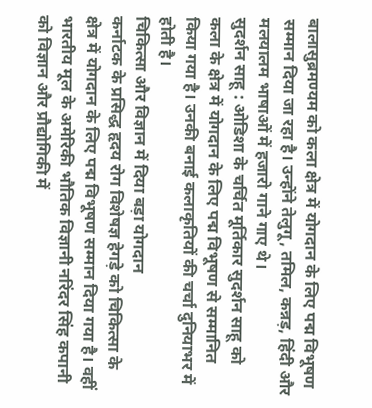बालासुब्रमण्यम को कला क्षेत्र में योगदान के लिए पद्म विभूषण सम्मान दिया जा रहा है। उन्होंने तेलुगू, तमिल, कन्नड़, हिंदी और मलयालम भाषाओं में हजारो गाने गाए थे।
सुदर्शन साहू : ओडिशा के चर्चित मूर्तिकार सुदर्शन साहू को कला के क्षेत्र में योगदान के लिए पद्म विभूषण से सम्मानित किया गया है। उनकी बनाई कलाकृतियों की चर्चा दुनियाभर में होती है।
चिकित्सा और विज्ञान में दिया बड़ा योगदान
कर्नाटक के प्रसिद्ध हृदय रोग विशेषज्ञ हेगड़े को चिकित्सा के क्षेत्र में योगदान के लिए पद्म विभूषण सम्मान दिया गया है। वहीं भारतीय मूल के अमेरिकी भौतिक विज्ञानी नरिंदर सिंह कपानी को विज्ञान और प्रौद्योगिकी में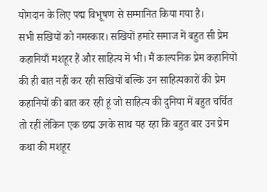योगदान के लिए पद्म विभूषण से सम्मानित किया गया है।
सभी सखियों को नमस्कार। सखियों हमारे समाज में बहुत सी प्रेम कहानियाँ मशहूर हैं और साहित्य में भी। मैं काल्पनिक प्रेम कहानियों की ही बात नहीं कर रही सखियों बल्कि उन साहित्यकारों की प्रेम कहानियों की बात कर रही हूं जो साहित्य की दुनिया में बहुत चर्चित तो रहीं लेकिन एक छद्म उनके साथ यह रहा कि बहुत बार उन प्रेम कथा की मशहूर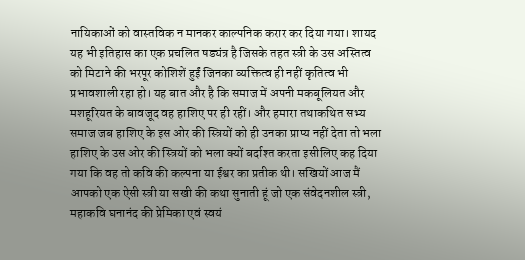नायिकाओं को वास्तविक न मानकर काल्पनिक करार कर दिया गया। शायद यह भी इतिहास का एक प्रचलित षड्यंत्र है जिसके तहत स्त्री के उस अस्तित्व को मिटाने की भरपूर कोशिशें हुईं जिनका व्यक्तित्व ही नहीं कृतित्व भी प्रभावशाली रहा हो। यह बात और है कि समाज में अपनी मकबूलियत और मशहूरियत के बावजूद वह हाशिए पर ही रहीं। और हमारा तथाकथित सभ्य समाज जब हाशिए के इस ओर की स्त्रियों को ही उनका प्राप्य नहीं देता तो भला हाशिए के उस ओर की स्त्रियों को भला क्यों बर्दाश्त करता इसीलिए कह दिया गया कि वह तो कवि की कल्पना या ईश्वर का प्रतीक थी। सखियों आज मैं आपको एक ऐसी स्त्री या सखी की कथा सुनाती हूं जो एक संवेदनशील स्त्री, महाकवि घनानंद की प्रेमिका एवं स्वयं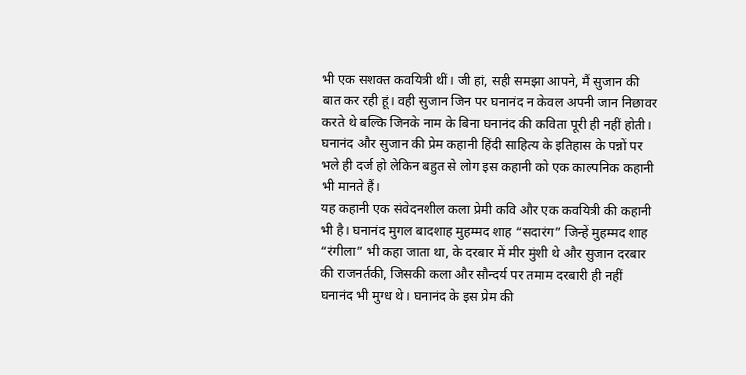भी एक सशक्त कवयित्री थीं। जी हां, सही समझा आपने, मैं सुजान की बात कर रही हूं। वही सुजान जिन पर घनानंद न केवल अपनी जान निछावर करते थे बल्कि जिनके नाम के बिना घनानंद की कविता पूरी ही नहीं होती। घनानंद और सुजान की प्रेम कहानी हिंदी साहित्य के इतिहास के पन्नों पर भले ही दर्ज हो लेकिन बहुत से लोग इस कहानी को एक काल्पनिक कहानी भी मानते हैं।
यह कहानी एक संवेदनशील कला प्रेमी कवि और एक कवयित्री की कहानी भी है। घनानंद मुगल बादशाह मुहम्मद शाह “सदारंग” जिन्हें मुहम्मद शाह “रंगीला” भी कहा जाता था, के दरबार में मीर मुंशी थे और सुजान दरबार की राजनर्तकी, जिसकी कला और सौन्दर्य पर तमाम दरबारी ही नहीं घनानंद भी मुग्ध थे। घनानंद के इस प्रेम की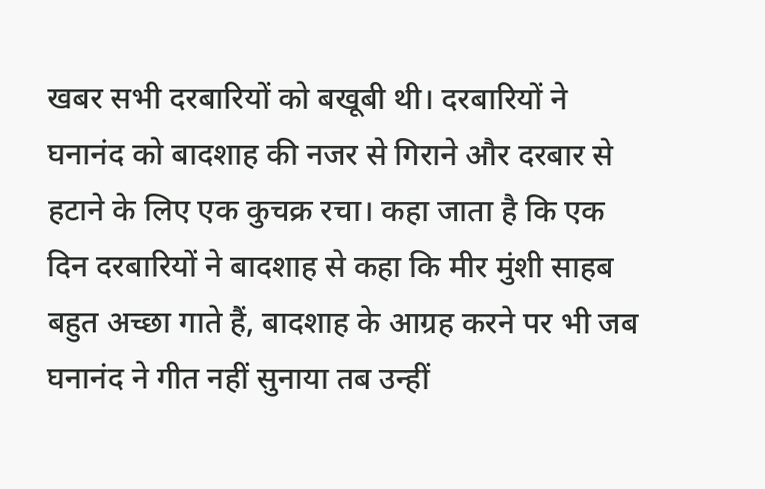खबर सभी दरबारियों को बखूबी थी। दरबारियों ने घनानंद को बादशाह की नजर से गिराने और दरबार से हटाने के लिए एक कुचक्र रचा। कहा जाता है कि एक दिन दरबारियों ने बादशाह से कहा कि मीर मुंशी साहब बहुत अच्छा गाते हैं, बादशाह के आग्रह करने पर भी जब घनानंद ने गीत नहीं सुनाया तब उन्हीं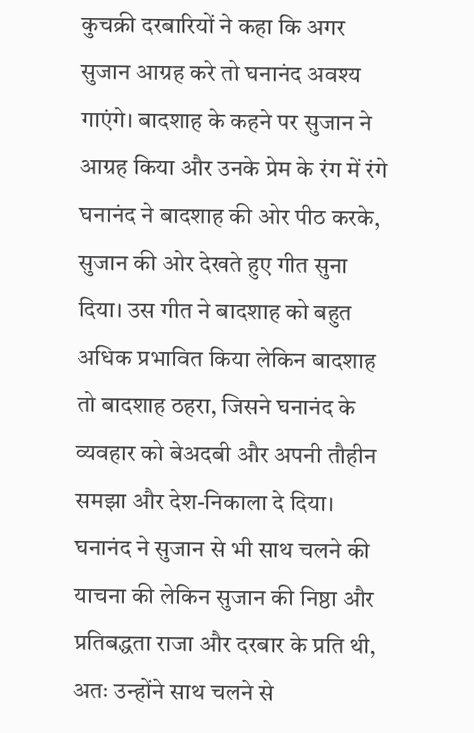कुचक्री दरबारियों ने कहा कि अगर सुजान आग्रह करे तो घनानंद अवश्य गाएंगे। बादशाह के कहने पर सुजान ने आग्रह किया और उनके प्रेम के रंग में रंगे घनानंद ने बादशाह की ओर पीठ करके, सुजान की ओर देखते हुए गीत सुना दिया। उस गीत ने बादशाह को बहुत अधिक प्रभावित किया लेकिन बादशाह तो बादशाह ठहरा, जिसने घनानंद के व्यवहार को बेअदबी और अपनी तौहीन समझा और देश-निकाला दे दिया। घनानंद ने सुजान से भी साथ चलने की याचना की लेकिन सुजान की निष्ठा और प्रतिबद्धता राजा और दरबार के प्रति थी, अतः उन्होंने साथ चलने से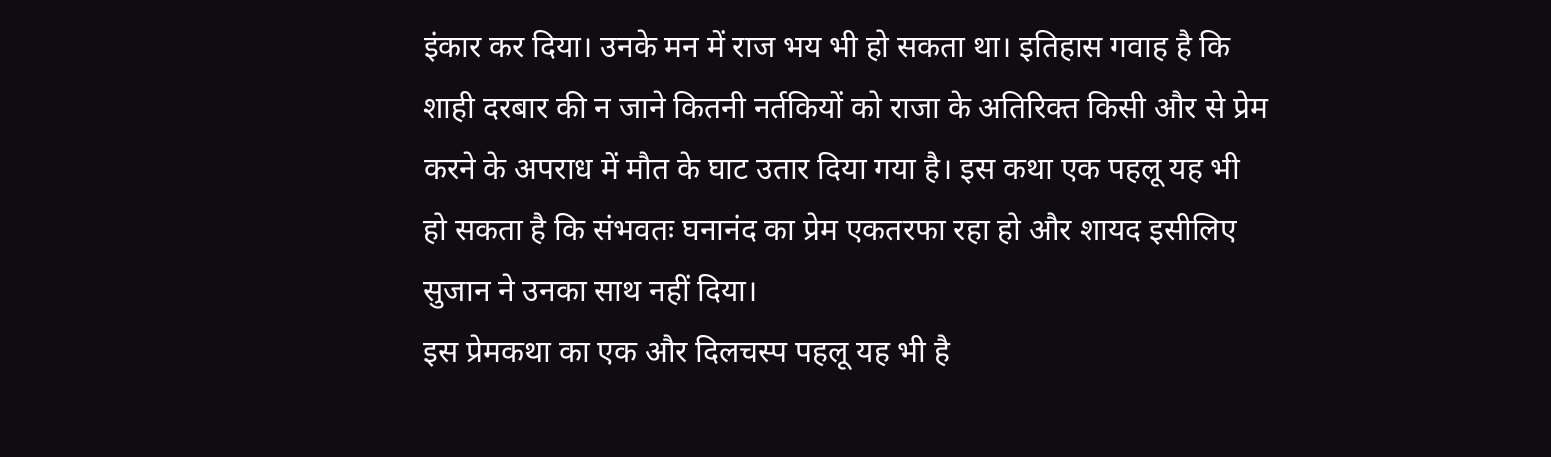इंकार कर दिया। उनके मन में राज भय भी हो सकता था। इतिहास गवाह है कि शाही दरबार की न जाने कितनी नर्तकियों को राजा के अतिरिक्त किसी और से प्रेम करने के अपराध में मौत के घाट उतार दिया गया है। इस कथा एक पहलू यह भी हो सकता है कि संभवतः घनानंद का प्रेम एकतरफा रहा हो और शायद इसीलिए सुजान ने उनका साथ नहीं दिया।
इस प्रेमकथा का एक और दिलचस्प पहलू यह भी है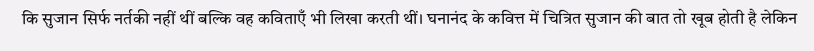कि सुजान सिर्फ नर्तकी नहीं थीं बल्कि वह कविताएँ भी लिखा करती थीं। घनानंद के कवित्त में चित्रित सुजान की बात तो खूब होती है लेकिन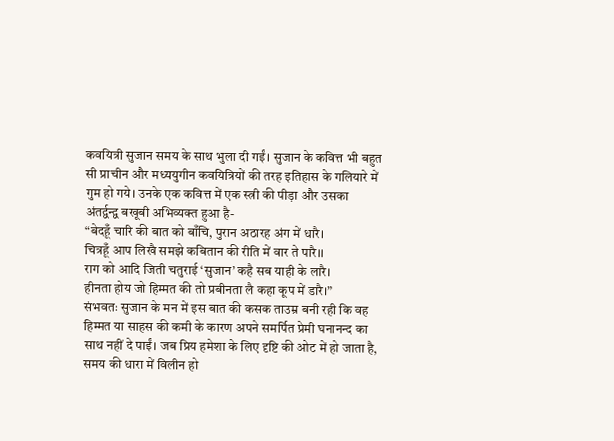कवयित्री सुजान समय के साथ भुला दी गईं। सुजान के कवित्त भी बहुत सी प्राचीन और मध्ययुगीन कवयित्रियों की तरह इतिहास के गलियारे में गुम हो गये। उनके एक कवित्त में एक स्त्री की पीड़ा और उसका अंतर्द्वन्द्व बखूबी अभिव्यक्त हुआ है-
“बेदहूँ चारि की बात को बाँचि, पुरान अठारह अंग में धारै।
चित्रहूँ आप लिखै समझे कबितान की रीति में वार ते पारै।।
राग को आदि जिती चतुराई ‘सुजान’ कहै सब याही के लारै।
हीनता होय जो हिम्मत की तो प्रबीनता लै कहा कूप में डारै।”
संभवतः सुजान के मन में इस बात की कसक ताउम्र बनी रही कि वह हिम्मत या साहस की कमी के कारण अपने समर्पित प्रेमी घनानन्द का साथ नहीं दे पाईं। जब प्रिय हमेशा के लिए दृष्टि की ओट में हो जाता है, समय की धारा में विलीन हो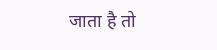जाता है तो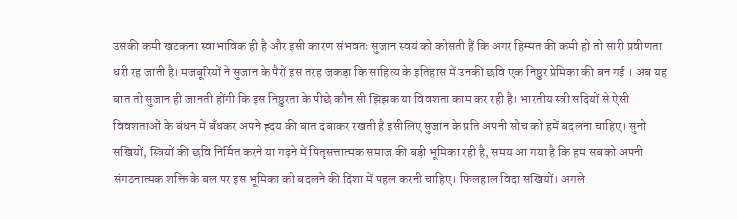उसकी कमी खटकना स्वाभाविक ही है और इसी कारण संभवतः सुजान स्वयं को कोसती हैं कि अगर हिम्मत की कमी हो तो सारी प्रवीणता धरी रह जाती है। मजबूरियों ने सुजान के पैरों इस तरह जकड़ा कि साहित्य के इतिहास में उनकी छवि एक निष्ठुर प्रेमिका की बन गई । अब यह बात तो सुजान ही जानती होंगी कि इस निष्ठुरता के पीछे कौन सी झिझक या विवशता काम कर रही है। भारतीय स्त्री सदियों से ऐसी विवशताओं के बंधन में बँधकर अपने ह्दय की बात दबाकर रखती है इसीलिए सुजान के प्रति अपनी सोच को हमें बदलना चाहिए। सुनो सखियों, स्त्रियों की छवि निर्मित करने या गढ़ने में पितृसत्तात्मक समाज की बड़ी भूमिका रही है, समय आ गया है कि हम सबको अपनी संगठनात्मक शक्ति के बल पर इस भूमिका को बदलने की दिशा में पहल करनी चाहिए। फिलहाल विदा सखियों। अगले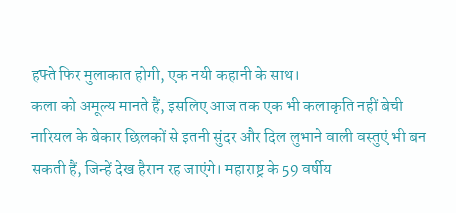हफ्ते फिर मुलाकात होगी, एक नयी कहानी के साथ।
कला को अमूल्य मानते हैं, इसलिए आज तक एक भी कलाकृति नहीं बेची
नारियल के बेकार छिलकों से इतनी सुंदर और दिल लुभाने वाली वस्तुएं भी बन सकती हैं, जिन्हें देख हैरान रह जाएंगे। महाराष्ट्र के 59 वर्षीय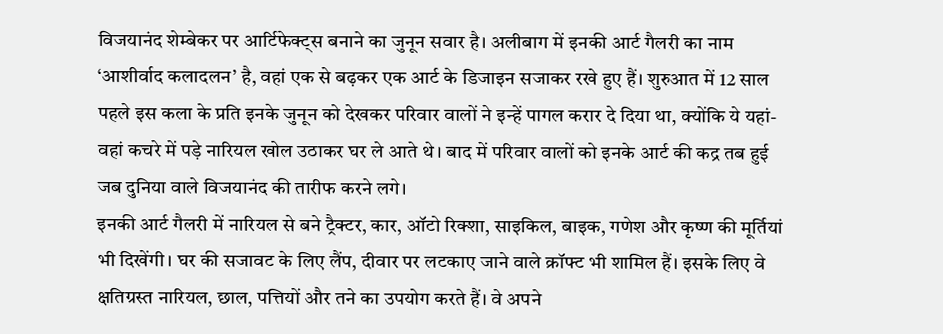विजयानंद शेम्बेकर पर आर्टिफेक्ट्स बनाने का जुनून सवार है। अलीबाग में इनकी आर्ट गैलरी का नाम ‘आशीर्वाद कलादलन’ है, वहां एक से बढ़कर एक आर्ट के डिजाइन सजाकर रखे हुए हैं। शुरुआत में 12 साल पहले इस कला के प्रति इनके जुनून को देखकर परिवार वालों ने इन्हें पागल करार दे दिया था, क्योंकि ये यहां-वहां कचरे में पड़े नारियल खोल उठाकर घर ले आते थे। बाद में परिवार वालों को इनके आर्ट की कद्र तब हुई जब दुनिया वाले विजयानंद की तारीफ करने लगे।
इनकी आर्ट गैलरी में नारियल से बने ट्रैक्टर, कार, ऑटो रिक्शा, साइकिल, बाइक, गणेश और कृष्ण की मूर्तियां भी दिखेंगी। घर की सजावट के लिए लैंप, दीवार पर लटकाए जाने वाले क्रॉफ्ट भी शामिल हैं। इसके लिए वे क्षतिग्रस्त नारियल, छाल, पत्तियों और तने का उपयोग करते हैं। वे अपने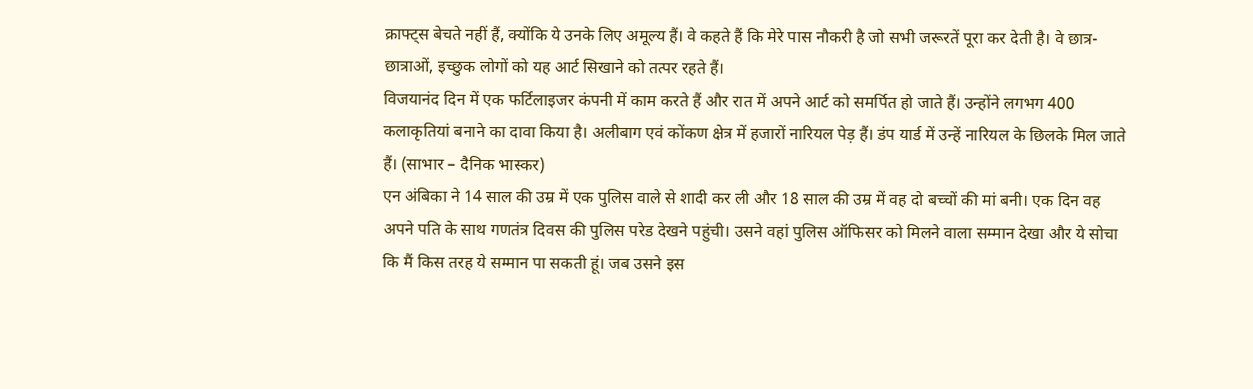क्राफ्ट्स बेचते नहीं हैं, क्योंकि ये उनके लिए अमूल्य हैं। वे कहते हैं कि मेरे पास नौकरी है जो सभी जरूरतें पूरा कर देती है। वे छात्र-छात्राओं, इच्छुक लोगों को यह आर्ट सिखाने को तत्पर रहते हैं।
विजयानंद दिन में एक फर्टिलाइजर कंपनी में काम करते हैं और रात में अपने आर्ट को समर्पित हो जाते हैं। उन्होंने लगभग 400 कलाकृतियां बनाने का दावा किया है। अलीबाग एवं कोंकण क्षेत्र में हजारों नारियल पेड़ हैं। डंप यार्ड में उन्हें नारियल के छिलके मिल जाते हैं। (साभार – दैनिक भास्कर)
एन अंबिका ने 14 साल की उम्र में एक पुलिस वाले से शादी कर ली और 18 साल की उम्र में वह दो बच्चों की मां बनी। एक दिन वह अपने पति के साथ गणतंत्र दिवस की पुलिस परेड देखने पहुंची। उसने वहां पुलिस ऑफिसर को मिलने वाला सम्मान देखा और ये सोचा कि मैं किस तरह ये सम्मान पा सकती हूं। जब उसने इस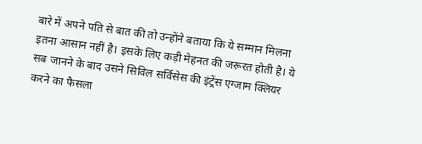बारे में अपने पति से बात की तो उन्होंने बताया कि ये सम्मान मिलना इतना आसान नहीं है। इसके लिए कड़ी मेहनत की जरूरत होती है। ये सब जानने के बाद उसने सिविल सर्विसेस की इंट्रेंस एग्जाम क्लियर करने का फैसला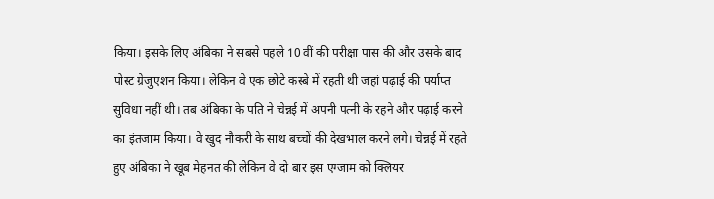किया। इसके लिए अंबिका ने सबसे पहले 10 वीं की परीक्षा पास की और उसके बाद पोस्ट ग्रेजुएशन किया। लेकिन वे एक छोटे कस्बे में रहती थी जहां पढ़ाई की पर्याप्त सुविधा नहीं थी। तब अंबिका के पति ने चेन्नई में अपनी पत्नी के रहने और पढ़ाई करने का इंतजाम किया। वे खुद नौकरी के साथ बच्चों की देखभाल करने लगे। चेन्नई में रहते हुए अंबिका ने खूब मेहनत की लेकिन वे दो बार इस एग्जाम को क्लियर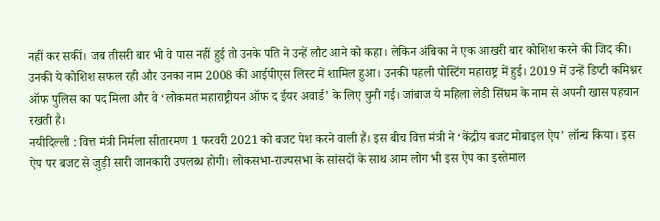नहीं कर सकीं। जब तीसरी बार भी वे पास नहीं हुई तो उनके पति ने उन्हें लौट आने को कहा। लेकिन अंबिका ने एक आखरी बार कोशिश करने की जिद की। उनकी ये कोशिश सफल रही और उनका नाम 2008 की आईपीएस लिस्ट में शामिल हुआ। उनकी पहली पोस्टिंग महाराष्ट्र में हुई। 2019 में उन्हें डिप्टी कमिश्नर ऑफ पुलिस का पद मिला और वे ‘लोकमत महाराष्ट्रीयन ऑफ द ईयर अवार्ड’ के लिए चुनी गई। जांबाज ये महिला लेडी सिंघम के नाम से अपनी खास पहचान रखती है।
नयीदिल्ली : वित्त मंत्री निर्मला सीतारमण 1 फरवरी 2021 को बजट पेश करने वाली हैं। इस बीच वित्त मंत्री ने ‘केंद्रीय बजट मोबाइल ऐप’ लॉन्च किया। इस ऐप पर बजट से जुड़ी सारी जानकारी उपलब्ध होगी। लोकसभा-राज्यसभा के सांसदों के साथ आम लोग भी इस ऐप का इस्तेमाल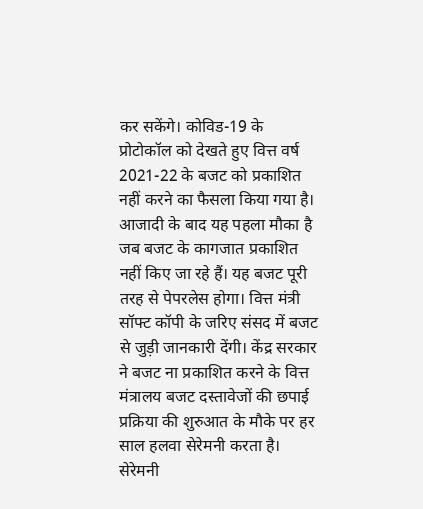कर सकेंगे। कोविड-19 के प्रोटोकॉल को देखते हुए वित्त वर्ष 2021-22 के बजट को प्रकाशित नहीं करने का फैसला किया गया है। आजादी के बाद यह पहला मौका है जब बजट के कागजात प्रकाशित नहीं किए जा रहे हैं। यह बजट पूरी तरह से पेपरलेस होगा। वित्त मंत्री सॉफ्ट कॉपी के जरिए संसद में बजट से जुड़ी जानकारी देंगी। केंद्र सरकार ने बजट ना प्रकाशित करने के वित्त मंत्रालय बजट दस्तावेजों की छपाई प्रक्रिया की शुरुआत के मौके पर हर साल हलवा सेरेमनी करता है। सेरेमनी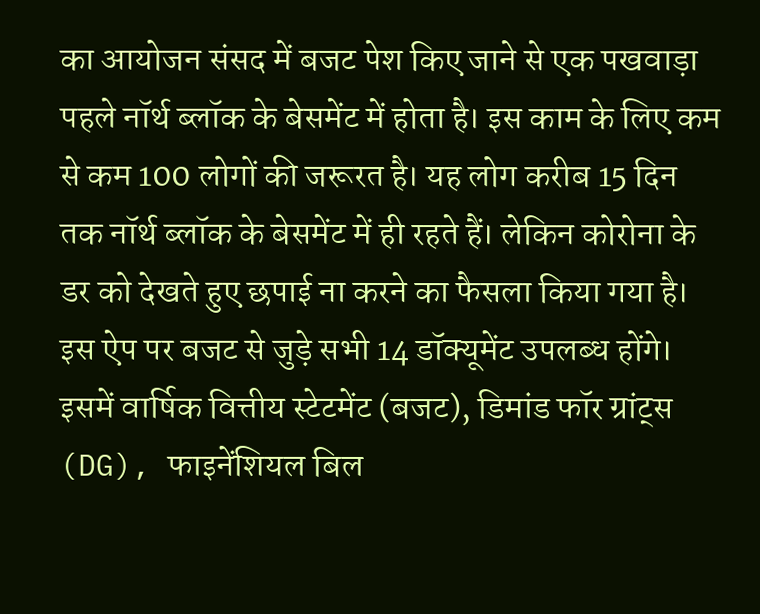का आयोजन संसद में बजट पेश किए जाने से एक पखवाड़ा पहले नॉर्थ ब्लॉक के बेसमेंट में होता है। इस काम के लिए कम से कम 100 लोगों की जरूरत है। यह लोग करीब 15 दिन तक नॉर्थ ब्लॉक के बेसमेंट में ही रहते हैं। लेकिन कोरोना के डर को देखते हुए छपाई ना करने का फैसला किया गया है।
इस ऐप पर बजट से जुड़े सभी 14 डॉक्यूमेंट उपलब्ध होंगे। इसमें वार्षिक वित्तीय स्टेटमेंट (बजट), डिमांड फॉर ग्रांट्स (DG), फाइनेंशियल बिल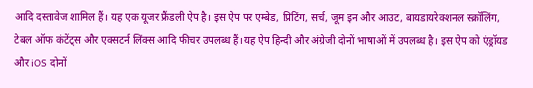आदि दस्तावेज शामिल हैं। यह एक यूजर फ्रैंडली ऐप है। इस ऐप पर एम्बेड, प्रिटिंग, सर्च, जूम इन और आउट, बायडायरेक्शनल स्क्रॉलिंग, टेबल ऑफ कंटेंट्स और एक्सटर्न लिंक्स आदि फीचर उपलब्ध हैं।यह ऐप हिन्दी और अंग्रेजी दोनों भाषाओं में उपलब्ध है। इस ऐप को एंड्रॉयड और iOS दोनों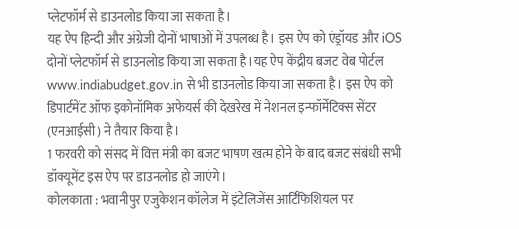प्लेटफॉर्म से डाउनलोड किया जा सकता है।
यह ऐप हिन्दी और अंग्रेजी दोनों भाषाओं में उपलब्ध है। इस ऐप को एंड्रॉयड और iOS दोनों प्लेटफॉर्म से डाउनलोड किया जा सकता है।यह ऐप केंद्रीय बजट वेब पोर्टल www.indiabudget.gov.in से भी डाउनलोड किया जा सकता है। इस ऐप को डिपार्टमेंट ऑफ इकोनॉमिक अफेयर्स की देखरेख में नेशनल इन्फॉर्मेटिक्स सेंटर (एनआईसी) ने तैयार किया है।
1 फरवरी को संसद में वित्त मंत्री का बजट भाषण खत्म होने के बाद बजट संबंधी सभी डॉक्यूमेंट इस ऐप पर डाउनलोड हो जाएंगे।
कोलकाता : भवानीपुर एजुकेशन कॉलेज में इंटेलिजेंस आर्टिफिशियल पर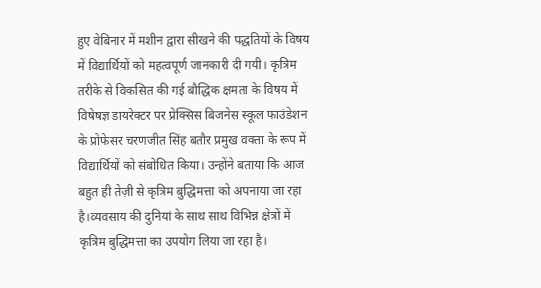हुए वेबिनार में मशीन द्वारा सीखने की पद्धतियों के विषय में विद्यार्थियों को महत्वपूर्ण जानकारी दी गयी। कृत्रिम तरीके से विकसित की गई बौद्धिक क्षमता के विषय में विषेषज्ञ डायरेक्टर पर प्रेक्सिस बिजनेस स्कूल फाउंडेशन के प्रोफेसर चरणजीत सिंह बतौर प्रमुख वक्ता के रूप में विद्यार्थियों को संबोधित किया। उन्होंने बताया कि आज बहुत ही तेज़ी से कृत्रिम बुद्धिमत्ता को अपनाया जा रहा है।व्यवसाय की दुनियां के साथ साथ विभिन्न क्षेत्रों में कृत्रिम बुद्धिमत्ता का उपयोग लिया जा रहा है।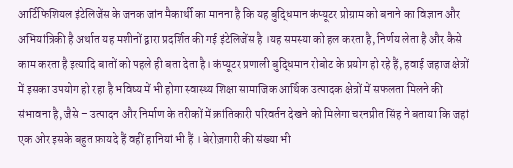आर्टिफिशियल इंटेलिजेंस के जनक जांन मैकार्थी का मानना है कि यह बुद्धिमान कंप्यूटर प्रोग्राम को बनाने का विज्ञान और अभियांत्रिकी है अर्थात यह मशीनों द्वारा प्रदर्शित की गई इंटेलिजेंस है ।यह समस्या को हल करता है, निर्णय लेता है और कैसे काम करता है इत्यादि बातों को पहले ही बता देता है। कंप्यूटर प्रणाली बुद्धिमान रोबोट के प्रयोग हो रहे हैं, हवाई जहाज क्षेत्रों में इसका उपयोग हो रहा है भविष्य में भी होगा स्वास्थ्य शिक्षा सामाजिक आर्थिक उत्पादक क्षेत्रों में सफलता मिलने की संभावना है, जैसे – उत्पादन और निर्माण के तरीकों में क्रांतिकारी परिवर्तन देखने को मिलेगा चरनप्रीत सिंह ने बताया कि जहां एक ओर इसके बहुत फ़ायदे हैं वहीं हानियां भी हैं । बेरोज़गारी की संख्या भी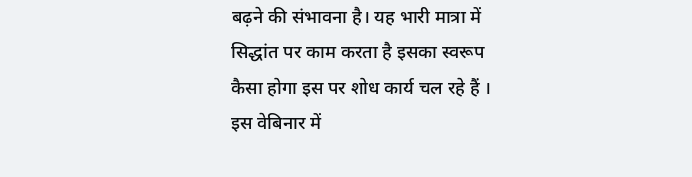बढ़ने की संभावना है। यह भारी मात्रा में सिद्धांत पर काम करता है इसका स्वरूप कैसा होगा इस पर शोध कार्य चल रहे हैं । इस वेबिनार में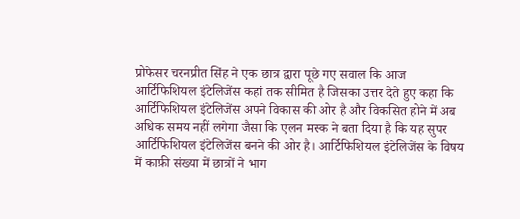प्रोफेसर चरनप्रीत सिंह ने एक छात्र द्वारा पूछे गए सवाल कि आज आर्टिफिशियल इंटेलिजेंस कहां तक सीमित है जिसका उत्तर देते हुए कहा कि आर्टिफिशियल इंटेलिजेंस अपने विकास की ओर है और विकसित होने में अब अधिक समय नहीं लगेगा जैसा कि एलन मस्क ने बता दिया है कि यह सुपर आर्टिफिशियल इंटेलिजेंस बनने की ओर है। आर्टिफिशियल इंटेलिजेंस के विषय में काफ़ी संख्या में छात्रों ने भाग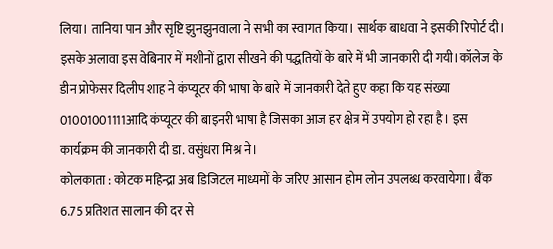लिया। तानिया पान और सृष्टि झुनझुनवाला ने सभी का स्वागत किया। सार्थक बाधवा ने इसकी रिपोर्ट दी। इसके अलावा इस वेबिनार में मशीनों द्वारा सीखने की पद्धतियों के बारे में भी जानकारी दी गयी।कॉलेज के डीन प्रोफेसर दिलीप शाह ने कंप्यूटर की भाषा के बारे में जानकारी देते हुए कहा कि यह संख्या 01001001111आदि कंप्यूटर की बाइनरी भाषा है जिसका आज हर क्षेत्र में उपयोग हो रहा है। इस कार्यक्रम की जानकारी दी डा. वसुंधरा मिश्र ने।
कोलकाता : कोटक महिन्द्रा अब डिजिटल माध्यमों के जरिए आसान होम लोन उपलब्ध करवायेगा। बैंक 6.75 प्रतिशत सालान की दर से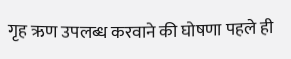गृह ऋण उपलब्ध करवाने की घोषणा पहले ही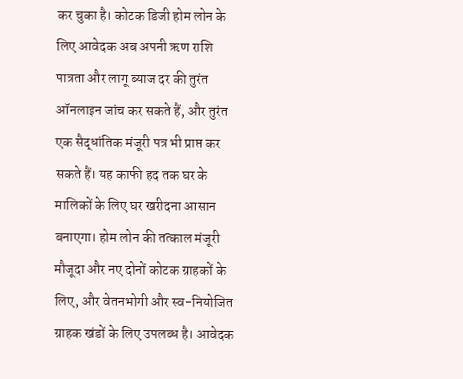कर चुका है। कोटक डिजी होम लोन के लिए आवेदक अब अपनी ऋण राशि पात्रता और लागू ब्याज दर की तुरंत ऑनलाइन जांच कर सकते हैं, और तुरंत एक सैद्धांतिक मंजूरी पत्र भी प्राप्त कर सकते हैं। यह काफी हद तक घर के मालिकों के लिए घर खरीदना आसान बनाएगा। होम लोन की तत्काल मंजूरी मौजूदा और नए दोनों कोटक ग्राहकों के लिए, और वेतनभोगी और स्व-नियोजित ग्राहक खंडों के लिए उपलब्ध है। आवेदक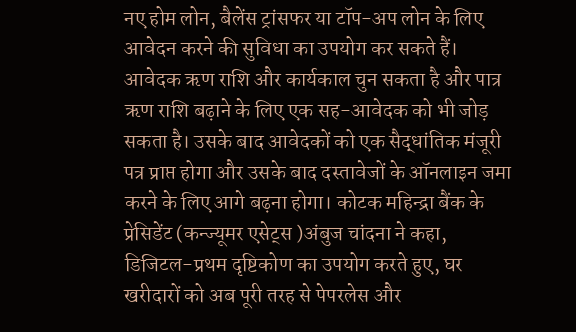नए होम लोन, बैलेंस ट्रांसफर या टॉप-अप लोन के लिए आवेदन करने की सुविधा का उपयोग कर सकते हैं। आवेदक ऋण राशि और कार्यकाल चुन सकता है और पात्र ऋण राशि बढ़ाने के लिए एक सह-आवेदक को भी जोड़ सकता है। उसके बाद आवेदकों को एक सैद्धांतिक मंजूरी पत्र प्राप्त होगा और उसके बाद दस्तावेजों के ऑनलाइन जमा करने के लिए आगे बढ़ना होगा। कोटक महिन्द्रा बैंक के प्रेसिडेंट (कन्ज्यूमर एसेट्स )अंबुज चांदना ने कहा, डिजिटल-प्रथम दृष्टिकोण का उपयोग करते हुए, घर खरीदारों को अब पूरी तरह से पेपरलेस और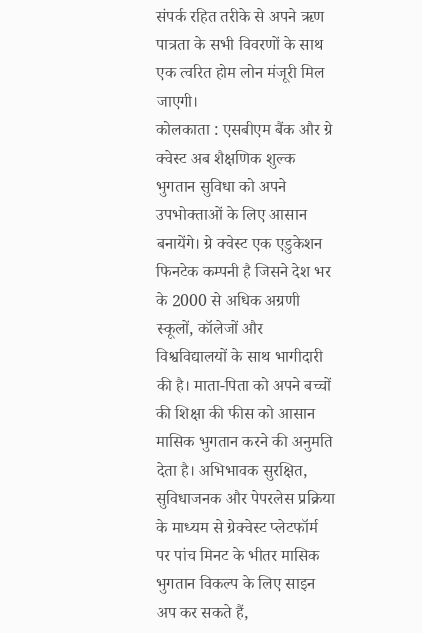संपर्क रहित तरीके से अपने ऋण पात्रता के सभी विवरणों के साथ एक त्वरित होम लोन मंजूरी मिल जाएगी।
कोलकाता : एसबीएम बैंक और ग्रे क्वेस्ट अब शैक्षणिक शुल्क भुगतान सुविधा को अपने उपभोक्ताओं के लिए आसान बनायेंगे। ग्रे क्वेस्ट एक एडुकेशन फिनटेक कम्पनी है जिसने देश भर के 2000 से अधिक अग्रणी स्कूलों, कॉलेजों और विश्वविद्यालयों के साथ भागीदारी की है। माता-पिता को अपने बच्चों की शिक्षा की फीस को आसान मासिक भुगतान करने की अनुमति देता है। अभिभावक सुरक्षित, सुविधाजनक और पेपरलेस प्रक्रिया के माध्यम से ग्रेक्वेस्ट प्लेटफॉर्म पर पांच मिनट के भीतर मासिक भुगतान विकल्प के लिए साइन अप कर सकते हैं,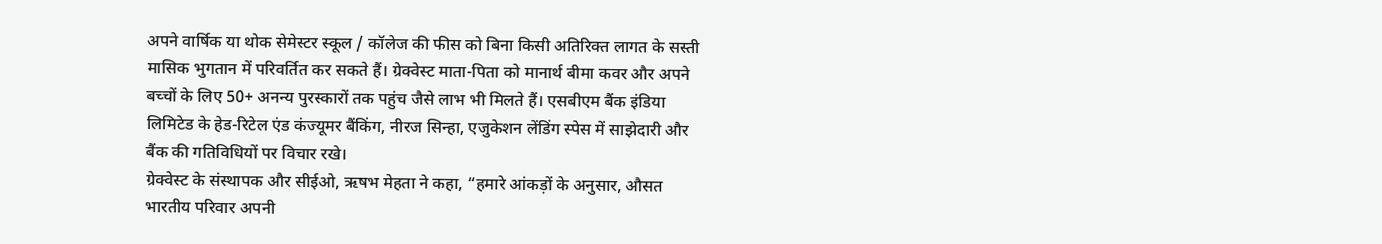अपने वार्षिक या थोक सेमेस्टर स्कूल / कॉलेज की फीस को बिना किसी अतिरिक्त लागत के सस्ती मासिक भुगतान में परिवर्तित कर सकते हैं। ग्रेक्वेस्ट माता-पिता को मानार्थ बीमा कवर और अपने बच्चों के लिए 50+ अनन्य पुरस्कारों तक पहुंच जैसे लाभ भी मिलते हैं। एसबीएम बैंक इंडिया लिमिटेड के हेड-रिटेल एंड कंज्यूमर बैंकिंग, नीरज सिन्हा, एजुकेशन लेंडिंग स्पेस में साझेदारी और बैंक की गतिविधियों पर विचार रखे।
ग्रेक्वेस्ट के संस्थापक और सीईओ, ऋषभ मेहता ने कहा, “हमारे आंकड़ों के अनुसार, औसत भारतीय परिवार अपनी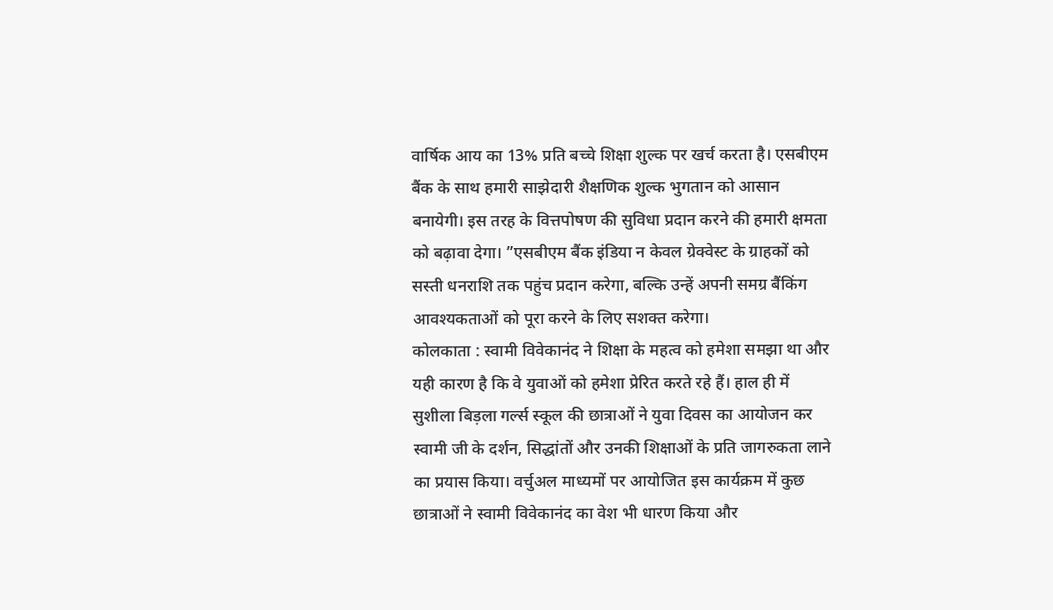वार्षिक आय का 13% प्रति बच्चे शिक्षा शुल्क पर खर्च करता है। एसबीएम बैंक के साथ हमारी साझेदारी शैक्षणिक शुल्क भुगतान को आसान बनायेगी। इस तरह के वित्तपोषण की सुविधा प्रदान करने की हमारी क्षमता को बढ़ावा देगा। ”एसबीएम बैंक इंडिया न केवल ग्रेक्वेस्ट के ग्राहकों को सस्ती धनराशि तक पहुंच प्रदान करेगा, बल्कि उन्हें अपनी समग्र बैंकिंग आवश्यकताओं को पूरा करने के लिए सशक्त करेगा।
कोलकाता : स्वामी विवेकानंद ने शिक्षा के महत्व को हमेशा समझा था और यही कारण है कि वे युवाओं को हमेशा प्रेरित करते रहे हैं। हाल ही में सुशीला बिड़ला गर्ल्स स्कूल की छात्राओं ने युवा दिवस का आयोजन कर स्वामी जी के दर्शन, सिद्धांतों और उनकी शिक्षाओं के प्रति जागरुकता लाने का प्रयास किया। वर्चुअल माध्यमों पर आयोजित इस कार्यक्रम में कुछ छात्राओं ने स्वामी विवेकानंद का वेश भी धारण किया और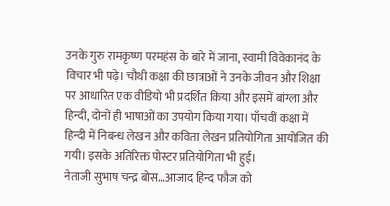उनके गुरु रामकृष्ण परमहंस के बारे में जाना, स्वामी विवेकानंद के विचार भी पढ़े। चौथी कक्षा की छात्राओं ने उनके जीवन और शिक्षा पर आधारित एक वीडियो भी प्रदर्शित किया और इसमें बांग्ला और हिन्दी, दोनों ही भाषाओं का उपयोग किया गया। पाँचवीं कक्षा में हिन्दी में निबन्ध लेखन और कविता लेखन प्रतियोगिता आयोजित की गयी। इसके अतिरिक्त पोस्टर प्रतियोगिता भी हुई।
नेताजी सुभाष चन्द्र बोस…आजाद हिन्द फौज को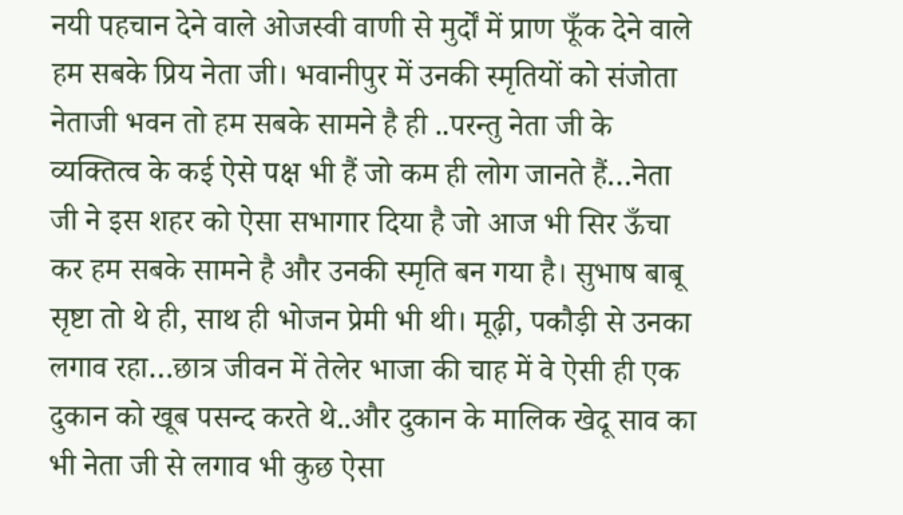नयी पहचान देने वाले ओजस्वी वाणी से मुर्दों में प्राण फूँक देने वाले हम सबके प्रिय नेता जी। भवानीपुर में उनकी स्मृतियों को संजोता नेताजी भवन तो हम सबके सामने है ही ..परन्तु नेता जी के व्यक्तित्व के कई ऐसे पक्ष भी हैं जो कम ही लोग जानते हैं…नेता जी ने इस शहर को ऐसा सभागार दिया है जो आज भी सिर ऊँचा कर हम सबके सामने है और उनकी स्मृति बन गया है। सुभाष बाबू सृष्टा तो थे ही, साथ ही भोजन प्रेमी भी थी। मूढ़ी, पकौड़ी से उनका लगाव रहा…छात्र जीवन में तेलेर भाजा की चाह में वे ऐसी ही एक दुकान को खूब पसन्द करते थे..और दुकान के मालिक खेदू साव का भी नेता जी से लगाव भी कुछ ऐसा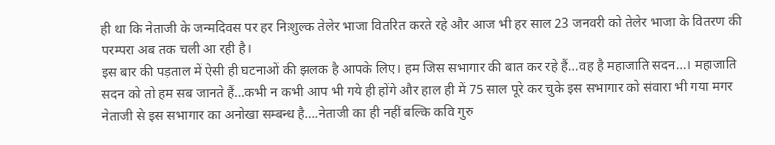ही था कि नेताजी के जन्मदिवस पर हर निःशुल्क तेलेर भाजा वितरित करते रहे और आज भी हर साल 23 जनवरी को तेलेर भाजा के वितरण की परम्परा अब तक चली आ रही है।
इस बार की पड़ताल में ऐसी ही घटनाओं की झलक है आपके लिए। हम जिस सभागार की बात कर रहे हैं…वह है महाजाति सदन…। महाजाति सदन को तो हम सब जानते हैं…कभी न कभी आप भी गये ही होंगे और हाल ही में 75 साल पूरे कर चुके इस सभागार को संवारा भी गया मगर नेताजी से इस सभागार का अनोखा सम्बन्ध है….नेताजी का ही नहीं बल्कि कवि गुरु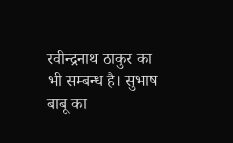रवीन्द्रनाथ ठाकुर का भी सम्बन्ध है। सुभाष बाबू का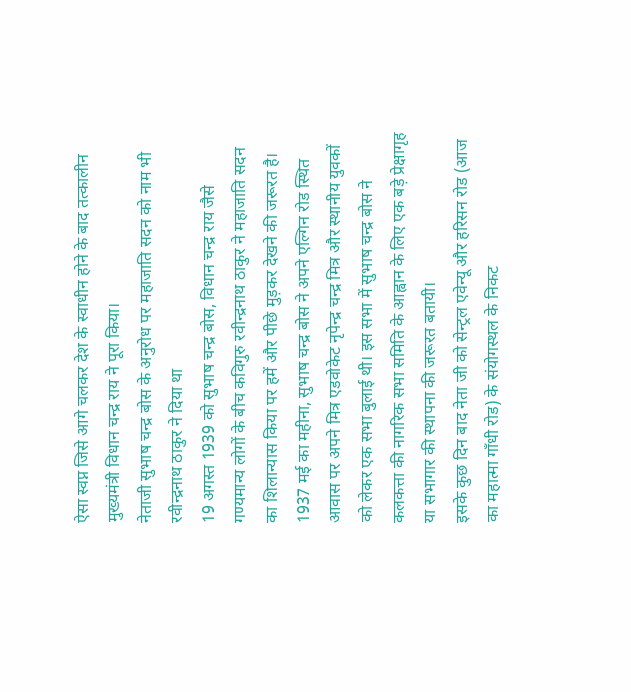ऐसा स्वप्न जिसे आगे चलकर देश के स्वाधीन होने के बाद तत्कालीन मुख्यमंत्री विधान चन्द्र राय ने पूरा किया।
नेताजी सुभाष चन्द्र बोस के अनुरोध पर महाजाति सदन को नाम भी रवीन्द्रनाथ ठाकुर ने दिया था
19 अगस्त 1939 को सुभाष चन्द्र बोस, विधान चन्द्र राय जैसे गण्यमान्य लोगों के बीच कविगुरु रवीन्द्रनाथ ठाकुर ने महाजाति सदन का शिलान्यास किया पर हमें और पीछे मुड़कर देखने की जरूरत है। 1937 मई का महीना, सुभाष चन्द्र बोस ने अपने एल्गिन रोड स्थित आवास पर अपने मित्र एडवोकेट नृपेन्द्र चन्द्र मित्र और स्थानीय युवकों को लेकर एक सभा बुलाई थी। इस सभा में सुभाष चन्द्र बोस ने कलकत्ता की नागरिक सभा समिति के आह्वान के लिए एक बड़े प्रेक्षागृह या सभागार की स्थापना की जरूरत बतायी।
इसके कुछ दिन बाद नेता जी को सेन्ट्रल एवेन्यू और हरिसन रोड (आज का महात्मा गाँधी रोड) के संयोगस्थल के निकट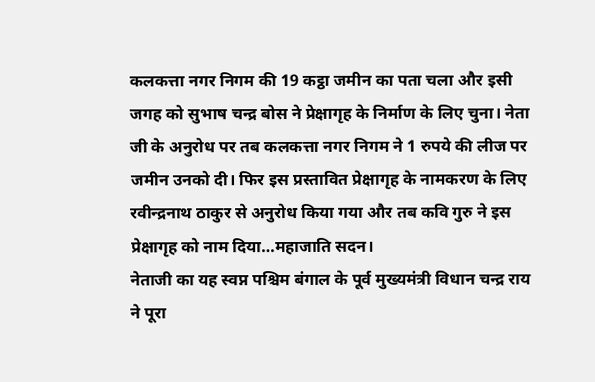कलकत्ता नगर निगम की 19 कट्ठा जमीन का पता चला और इसी जगह को सुभाष चन्द्र बोस ने प्रेक्षागृह के निर्माण के लिए चुना। नेता जी के अनुरोध पर तब कलकत्ता नगर निगम ने 1 रुपये की लीज पर जमीन उनको दी। फिर इस प्रस्तावित प्रेक्षागृह के नामकरण के लिए रवीन्द्रनाथ ठाकुर से अनुरोध किया गया और तब कवि गुरु ने इस प्रेक्षागृह को नाम दिया…महाजाति सदन।
नेताजी का यह स्वप्न पश्चिम बंगाल के पूर्व मुख्यमंत्री विधान चन्द्र राय ने पूरा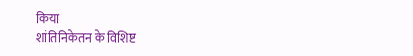किया
शांतिनिकेतन के विशिष्ट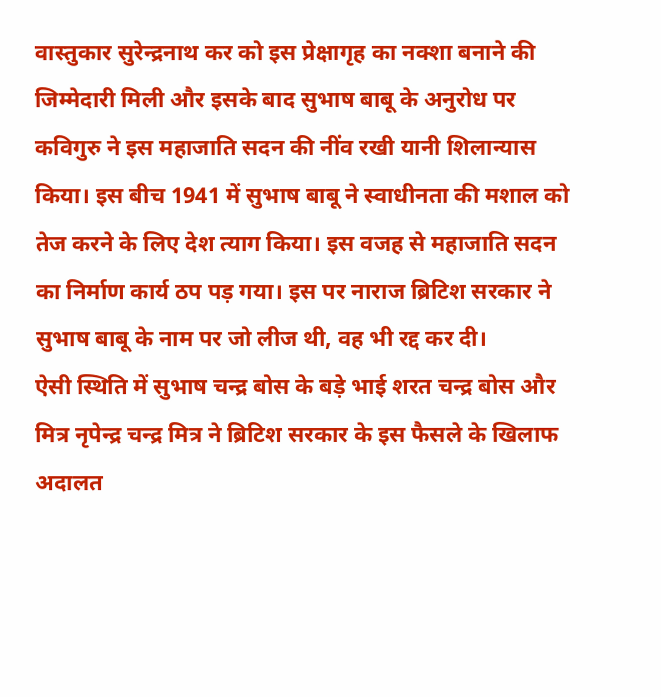वास्तुकार सुरेन्द्रनाथ कर को इस प्रेक्षागृह का नक्शा बनाने की जिम्मेदारी मिली और इसके बाद सुभाष बाबू के अनुरोध पर कविगुरु ने इस महाजाति सदन की नींव रखी यानी शिलान्यास किया। इस बीच 1941 में सुभाष बाबू ने स्वाधीनता की मशाल को तेज करने के लिए देश त्याग किया। इस वजह से महाजाति सदन का निर्माण कार्य ठप पड़ गया। इस पर नाराज ब्रिटिश सरकार ने सुभाष बाबू के नाम पर जो लीज थी, वह भी रद्द कर दी।
ऐसी स्थिति में सुभाष चन्द्र बोस के बड़े भाई शरत चन्द्र बोस और मित्र नृपेन्द्र चन्द्र मित्र ने ब्रिटिश सरकार के इस फैसले के खिलाफ अदालत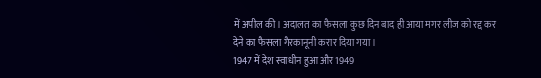में अपील की। अदालत का फैसला कुछ दिन बाद ही आया मगर लीज को रद्द कर देने का फैसला गैरकानूनी करार दिया गया।
1947 में देश स्वाधीन हुआ और 1949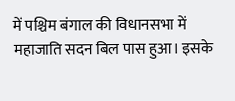में पश्चिम बंगाल की विधानसभा में महाजाति सदन बिल पास हुआ। इसके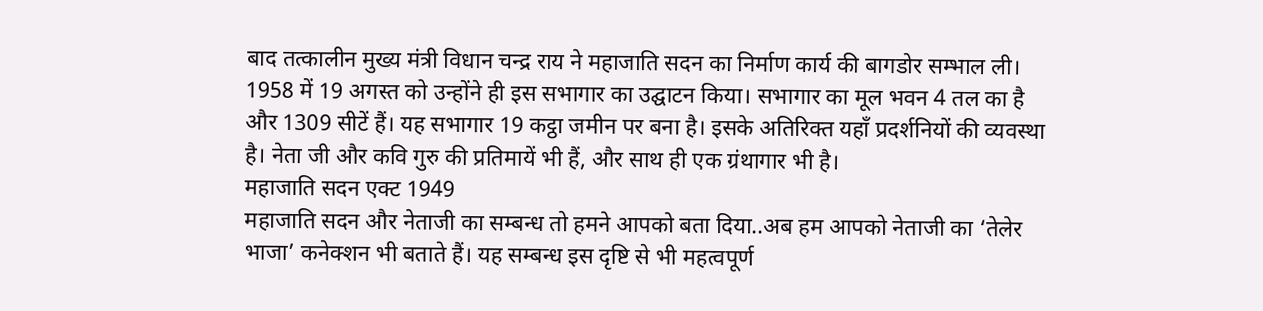बाद तत्कालीन मुख्य मंत्री विधान चन्द्र राय ने महाजाति सदन का निर्माण कार्य की बागडोर सम्भाल ली। 1958 में 19 अगस्त को उन्होंने ही इस सभागार का उद्घाटन किया। सभागार का मूल भवन 4 तल का है और 1309 सीटें हैं। यह सभागार 19 कट्ठा जमीन पर बना है। इसके अतिरिक्त यहाँ प्रदर्शनियों की व्यवस्था है। नेता जी और कवि गुरु की प्रतिमायें भी हैं, और साथ ही एक ग्रंथागार भी है।
महाजाति सदन एक्ट 1949
महाजाति सदन और नेताजी का सम्बन्ध तो हमने आपको बता दिया..अब हम आपको नेताजी का ‘तेलेर भाजा’ कनेक्शन भी बताते हैं। यह सम्बन्ध इस दृष्टि से भी महत्वपूर्ण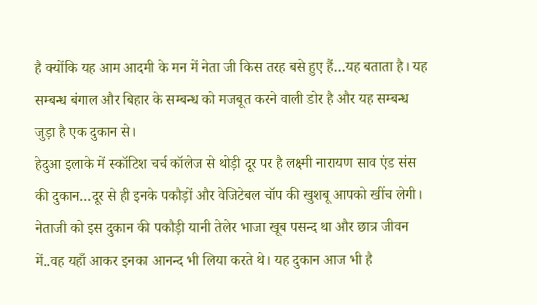है क्योंकि यह आम आदमी के मन में नेता जी किस तरह बसे हुए हैं…यह बताता है। यह सम्बन्ध बंगाल और बिहार के सम्बन्ध को मजबूत करने वाली डोर है और यह सम्बन्ध जुड़ा है एक दुकान से।
हेदुआ इलाके में स्कॉटिश चर्च कॉलेज से थोड़ी दूर पर है लक्ष्मी नारायण साव एंड संस की दुकान…दूर से ही इनके पकौड़ों और वेजिटेबल चॉप की खुशबू आपको खींच लेगी। नेताजी को इस दुकान की पकौड़ी यानी तेलेर भाजा खूब पसन्द था और छात्र जीवन में..वह यहाँ आकर इनका आनन्द भी लिया करते थे। यह दुकान आज भी है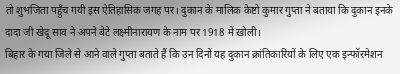तो शुभजिता पहुँच गयी इस ऐतिहासिक जगह पर। दुकान के मालिक केष्टो कुमार गुप्ता ने बताया कि दुकान इनके दादा जी खेदू साव ने अपने बेटे लक्ष्मीनारायण के नाम पर 1918 में खोली।
बिहार के गया जिले से आने वाले गुप्ता बताते हैं कि उन दिनों यह दुकान क्रांतिकारियों के लिए एक इन्फॉरमेशन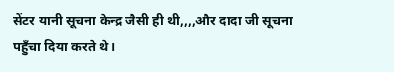सेंटर यानी सूचना केन्द्र जैसी ही थी,,,,और दादा जी सूचना पहुँचा दिया करते थे।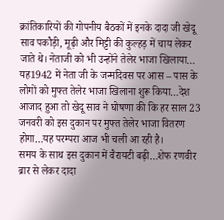क्रांतिकारियों की गोपनीय बैठकों में इनके दादा जी खेदू साव पकौड़ी, मूढ़ी और मिट्टी की कुल्हड़ में चाय लेकर जाते थे। नेताजी को भी उन्होंने तेलेर भाजा खिलाया… यह1942 में नेता जी के जन्मदिवस पर आस – पास के लोगों को मुफ्त तेलेर भाजा खिलाना शुरू किया…देश आजाद हुआ तो खेदू साव ने घोषणा की कि हर साल 23 जनवरी को इस दुकान पर मुफ्त तेलेर भाजा वितरण होगा…यह परम्परा आज भी चली आ रही है।
समय के साथ इस दुकान में वैरायटी बढ़ी…शेफ रणवीर ब्रार से लेकर दादा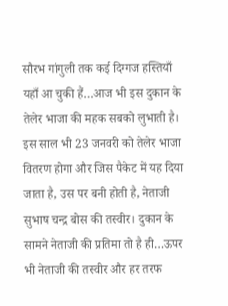सौरभ गांगुली तक कई दिग्गज हस्तियाँ यहाँ आ चुकी हैं…आज भी इस दुकान के तेलेर भाजा की महक सबको लुभाती है। इस साल भी 23 जनवरी को तेलेर भाजा वितरण होगा और जिस पैकेट में यह दिया जाता है, उस पर बनी होती है, नेताजी सुभाष चन्द्र बोस की तस्वीर। दुकान के सामने नेताजी की प्रतिमा तो है ही…ऊपर भी नेताजी की तस्वीर और हर तरफ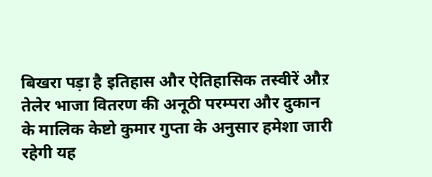बिखरा पड़ा है इतिहास और ऐतिहासिक तस्वीरें औऱ तेलेर भाजा वितरण की अनूठी परम्परा और दुकान के मालिक केष्टो कुमार गुप्ता के अनुसार हमेशा जारी रहेगी यह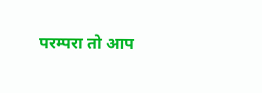परम्परा तो आप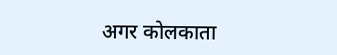अगर कोलकाता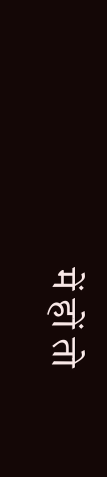में हों तो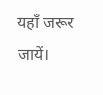यहाँ जरूर जायें।